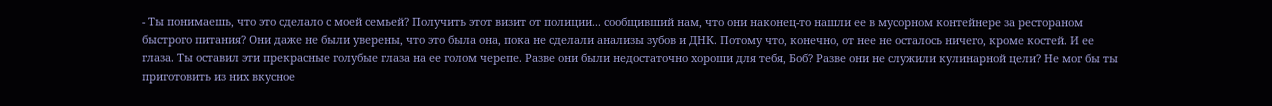- Ты понимаешь, что это сделало с моей семьей? Получить этот визит от полиции... сообщивший нам, что они наконец-то нашли ее в мусорном контейнере за рестораном быстрого питания? Они даже не были уверены, что это была она, пока не сделали анализы зубов и ДНК. Потому что, конечно, от нее не осталось ничего, кроме костей. И ее глаза. Ты оставил эти прекрасные голубые глаза на ее голом черепе. Разве они были недостаточно хороши для тебя, Боб? Разве они не служили кулинарной цели? Не мог бы ты приготовить из них вкусное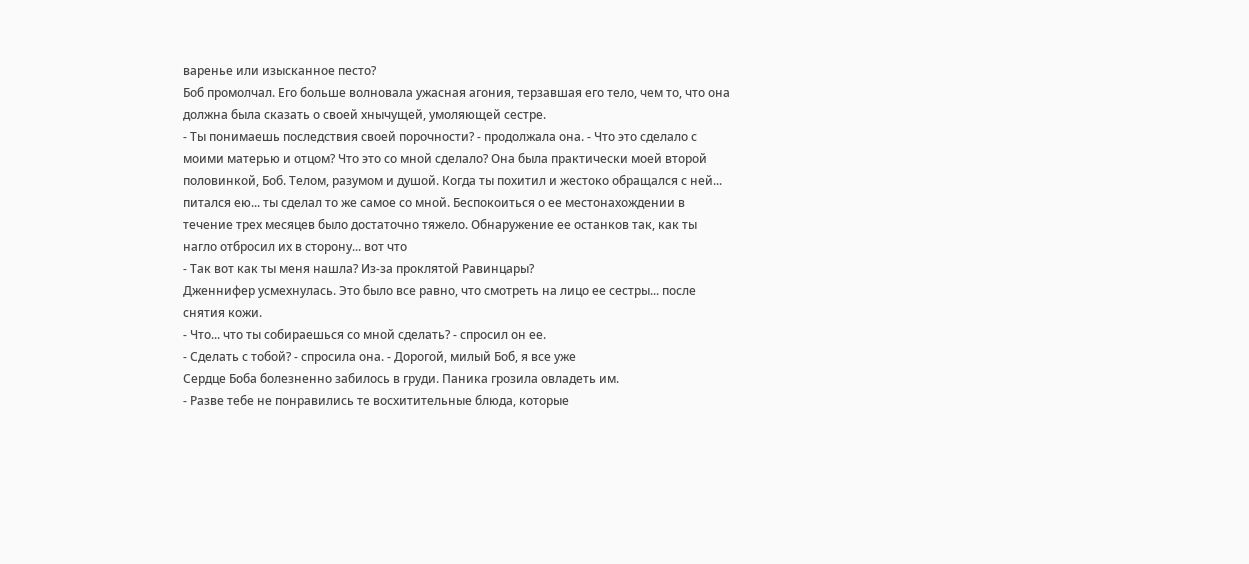варенье или изысканное песто?
Боб промолчал. Его больше волновала ужасная агония, терзавшая его тело, чем то, что она должна была сказать о своей хнычущей, умоляющей сестре.
- Ты понимаешь последствия своей порочности? - продолжала она. - Что это сделало с моими матерью и отцом? Что это со мной сделало? Она была практически моей второй половинкой, Боб. Телом, разумом и душой. Когда ты похитил и жестоко обращался с ней... питался ею... ты сделал то же самое со мной. Беспокоиться о ее местонахождении в течение трех месяцев было достаточно тяжело. Обнаружение ее останков так, как ты нагло отбросил их в сторону... вот что
- Так вот как ты меня нашла? Из-за проклятой Равинцары?
Дженнифер усмехнулась. Это было все равно, что смотреть на лицо ее сестры... после снятия кожи.
- Что... что ты собираешься со мной сделать? - спросил он ее.
- Сделать с тобой? - спросила она. - Дорогой, милый Боб, я все уже
Сердце Боба болезненно забилось в груди. Паника грозила овладеть им.
- Разве тебе не понравились те восхитительные блюда, которые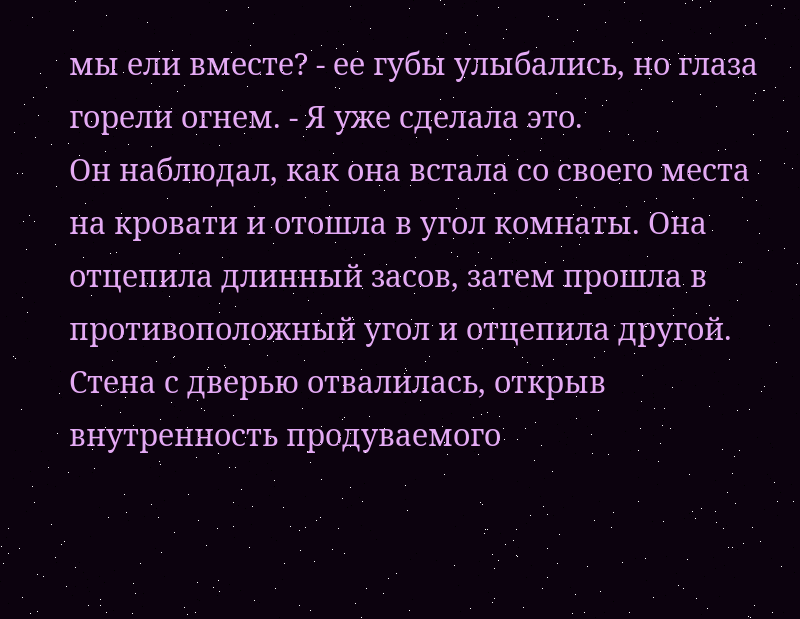мы ели вместе? - ее губы улыбались, но глаза горели огнем. - Я уже сделала это.
Он наблюдал, как она встала со своего места на кровати и отошла в угол комнаты. Она отцепила длинный засов, затем прошла в противоположный угол и отцепила другой. Стена с дверью отвалилась, открыв внутренность продуваемого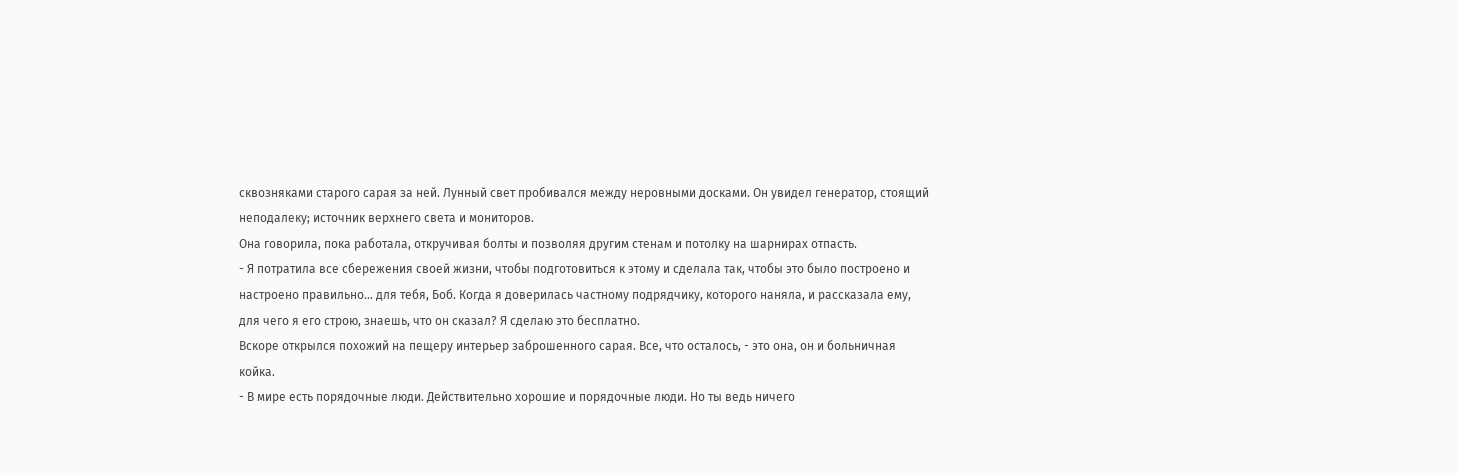сквозняками старого сарая за ней. Лунный свет пробивался между неровными досками. Он увидел генератор, стоящий неподалеку; источник верхнего света и мониторов.
Она говорила, пока работала, откручивая болты и позволяя другим стенам и потолку на шарнирах отпасть.
- Я потратила все сбережения своей жизни, чтобы подготовиться к этому и сделала так, чтобы это было построено и настроено правильно... для тебя, Боб. Когда я доверилась частному подрядчику, которого наняла, и рассказала ему, для чего я его строю, знаешь, что он сказал? Я сделаю это бесплатно.
Вскоре открылся похожий на пещеру интерьер заброшенного сарая. Все, что осталось, - это она, он и больничная койка.
- В мире есть порядочные люди. Действительно хорошие и порядочные люди. Но ты ведь ничего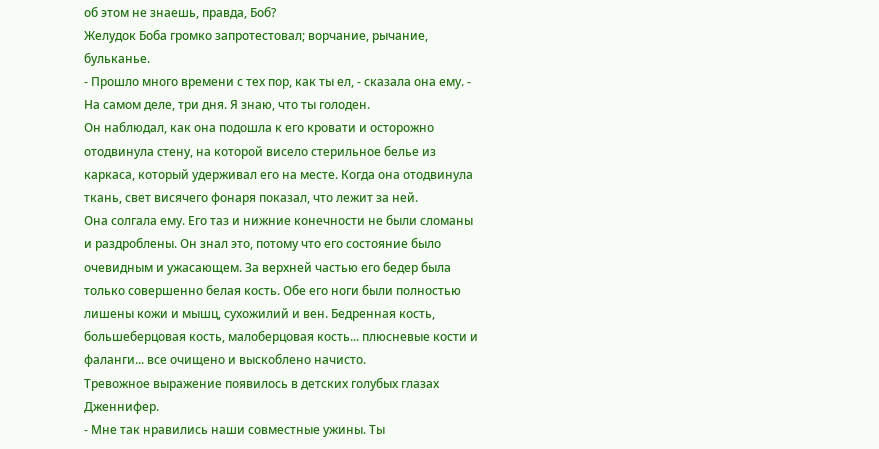об этом не знаешь, правда, Боб?
Желудок Боба громко запротестовал; ворчание, рычание, бульканье.
- Прошло много времени с тех пор, как ты ел, - сказала она ему. - На самом деле, три дня. Я знаю, что ты голоден.
Он наблюдал, как она подошла к его кровати и осторожно отодвинула стену, на которой висело стерильное белье из каркаса, который удерживал его на месте. Когда она отодвинула ткань, свет висячего фонаря показал, что лежит за ней.
Она солгала ему. Его таз и нижние конечности не были сломаны и раздроблены. Он знал это, потому что его состояние было очевидным и ужасающем. За верхней частью его бедер была только совершенно белая кость. Обе его ноги были полностью лишены кожи и мышц, сухожилий и вен. Бедренная кость, большеберцовая кость, малоберцовая кость... плюсневые кости и фаланги... все очищено и выскоблено начисто.
Тревожное выражение появилось в детских голубых глазах Дженнифер.
- Мне так нравились наши совместные ужины. Ты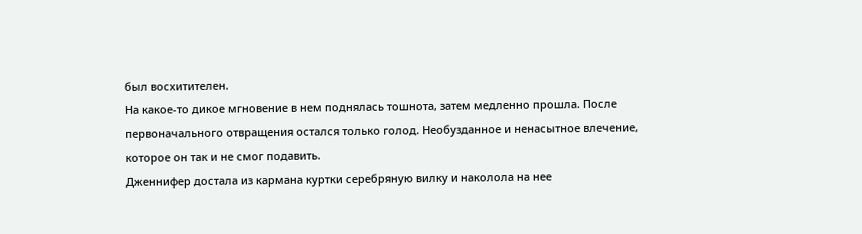был восхитителен.
На какое-то дикое мгновение в нем поднялась тошнота, затем медленно прошла. После первоначального отвращения остался только голод. Необузданное и ненасытное влечение, которое он так и не смог подавить.
Дженнифер достала из кармана куртки серебряную вилку и наколола на нее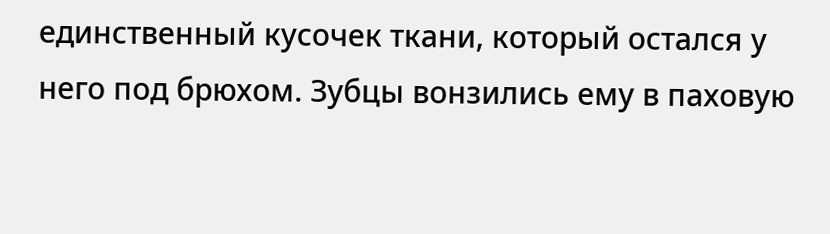единственный кусочек ткани, который остался у него под брюхом. Зубцы вонзились ему в паховую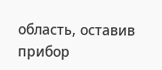область, оставив прибор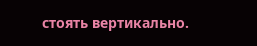стоять вертикально.